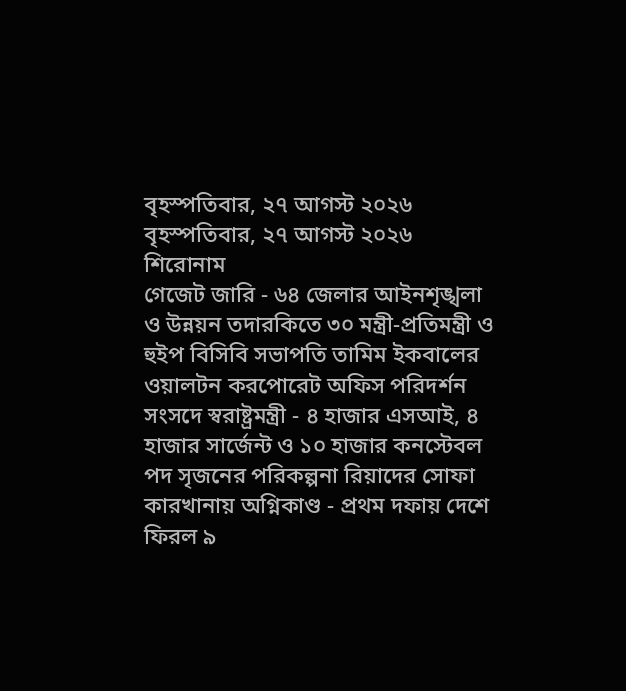বৃহস্পতিবার, ২৭ আগস্ট ২০২৬
বৃহস্পতিবার, ২৭ আগস্ট ২০২৬
শিরোনাম
গেজেট জারি - ৬৪ জেলার আইনশৃঙ্খলা ও উন্নয়ন তদারকিতে ৩০ মন্ত্রী-প্রতিমন্ত্রী ও হুইপ বিসিবি সভাপতি তামিম ইকবালের ওয়ালটন করপোরেট অফিস পরিদর্শন সংসদে স্বরাষ্ট্রমন্ত্রী - ৪ হাজার এসআই, ৪ হাজার সার্জেন্ট ও ১০ হাজার কনস্টেবল পদ সৃজনের পরিকল্পনা রিয়াদের সোফা কারখানায় অগ্নিকাণ্ড - প্রথম দফায় দেশে ফিরল ৯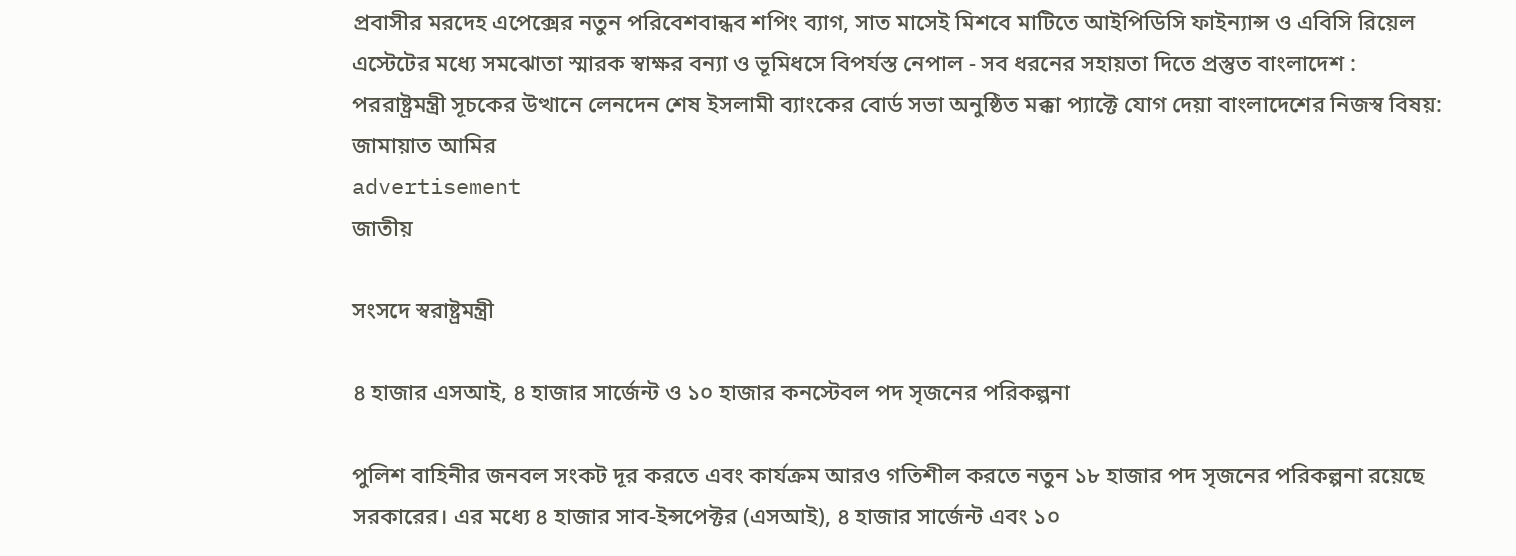প্রবাসীর মরদেহ এপেক্সের নতুন পরিবেশবান্ধব শপিং ব্যাগ, সাত মাসেই মিশবে মাটিতে আইপিডিসি ফাইন্যান্স ও এবিসি রিয়েল এস্টেটের মধ্যে সমঝোতা স্মারক স্বাক্ষর বন্যা ও ভূমিধসে বিপর্যস্ত নেপাল - সব ধরনের সহায়তা দিতে প্রস্তুত বাংলাদেশ : পররাষ্ট্রমন্ত্রী সূচকের উত্থানে লেনদেন শেষ ইসলামী ব্যাংকের বোর্ড সভা অনুষ্ঠিত মক্কা প্যাক্টে যোগ দেয়া বাংলাদেশের নিজস্ব বিষয়: জামায়াত আমির
advertisement
জাতীয়

সংসদে স্বরাষ্ট্রমন্ত্রী

৪ হাজার এসআই, ৪ হাজার সার্জেন্ট ও ১০ হাজার কনস্টেবল পদ সৃজনের পরিকল্পনা

পুলিশ বাহিনীর জনবল সংকট দূর করতে এবং কার্যক্রম আরও গতিশীল করতে নতুন ১৮ হাজার পদ সৃজনের পরিকল্পনা রয়েছে সরকারের। এর মধ্যে ৪ হাজার সাব-ইন্সপেক্টর (এসআই), ৪ হাজার সার্জেন্ট এবং ১০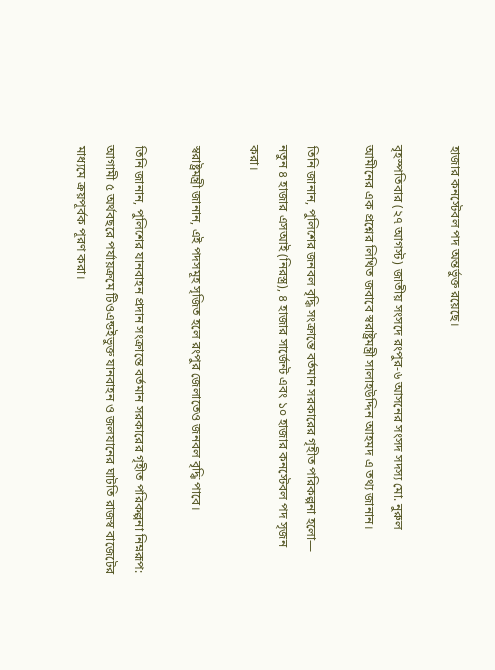হাজার কনস্টেবল পদ অন্তর্ভুক্ত রয়েছে।

বৃহস্পতিবার (২৭ আগস্ট) জাতীয় সংসদে রংপুর-৬ আসনের সংসদ সদস্য মো. নুরুল আমীনের এক প্রশ্নের লিখিত জবাবে স্বরাষ্ট্রমন্ত্রী সালাহউদ্দিন আহমদ এ তথ্য জানান।

তিনি জানান, পুলিশের জনবল বৃদ্ধি সংক্রান্তে বর্তমান সরকারের গৃহীত পরিকল্পনা হলো— নতুন ৪ হাজার এসআই (নিরস্ত্র), ৪ হাজার সার্জেন্ট এবং ১০ হাজার কনস্টেবল পদ সৃজন করা।

স্বরাষ্ট্রমন্ত্রী জানান, এই পদসমূহ সৃজিত হলে রংপুর জেলাতেও জনবল বৃদ্ধি পাবে।

তিনি জানান, পুলিশের যানবাহন প্রদান সংক্রান্তে বর্তমান সরকারের গৃহীত পরিকল্পনা নিম্নরূপ: আগামী ৫ অর্থবছরে পর্যায়ক্রমে টিওএন্ডইভুক্ত যানবাহন ও জলযানের ঘাটতি রাজস্ব বাজেটের মাধ্যমে ক্রয়পূর্বক পূরণ করা।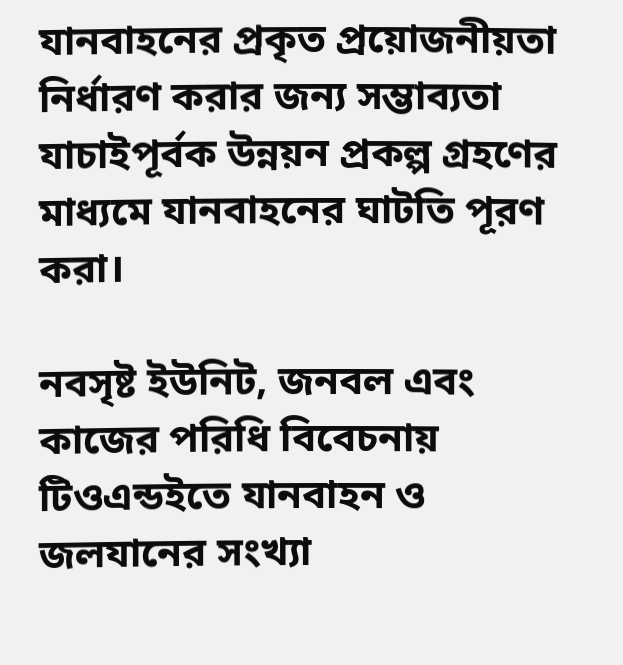যানবাহনের প্রকৃত প্রয়োজনীয়তা নির্ধারণ করার জন্য সম্ভাব্যতা যাচাইপূর্বক উন্নয়ন প্রকল্প গ্রহণের মাধ্যমে যানবাহনের ঘাটতি পূরণ করা।

নবসৃষ্ট ইউনিট, জনবল এবং কাজের পরিধি বিবেচনায় টিওএন্ডইতে যানবাহন ও জলযানের সংখ্যা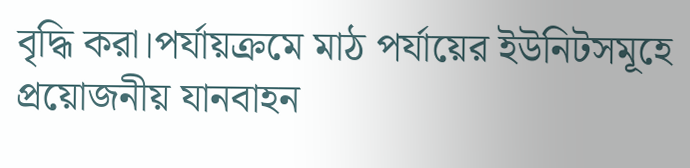বৃদ্ধি করা।পর্যায়ক্রমে মাঠ পর্যায়ের ইউনিটসমূহে প্রয়োজনীয় যানবাহন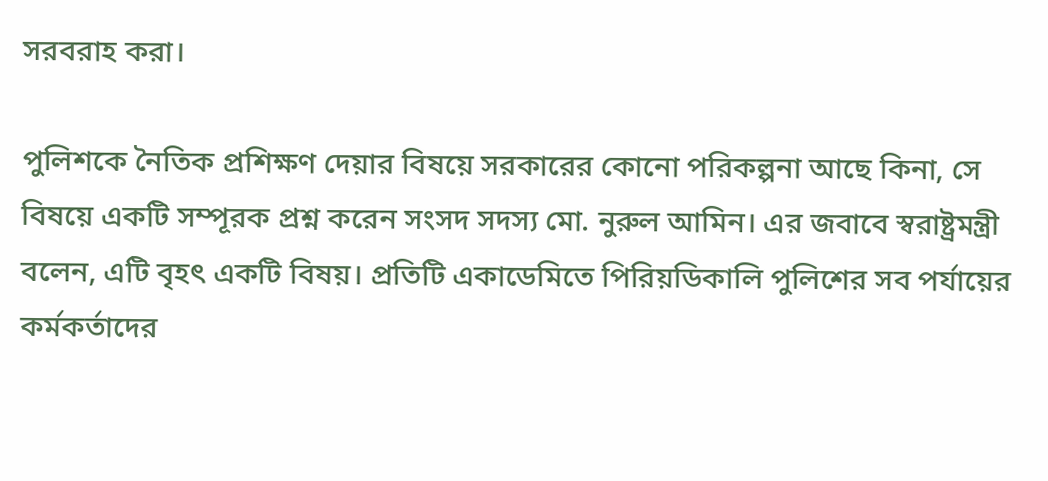সরবরাহ করা।

পুলিশকে নৈতিক প্রশিক্ষণ দেয়ার বিষয়ে সরকারের কোনো পরিকল্পনা আছে কিনা, সে বিষয়ে একটি সম্পূরক প্রশ্ন করেন সংসদ সদস্য মো. নুরুল আমিন। এর জবাবে স্বরাষ্ট্রমন্ত্রী বলেন, এটি বৃহৎ একটি বিষয়। প্রতিটি একাডেমিতে পিরিয়ডিকালি পুলিশের সব পর্যায়ের কর্মকর্তাদের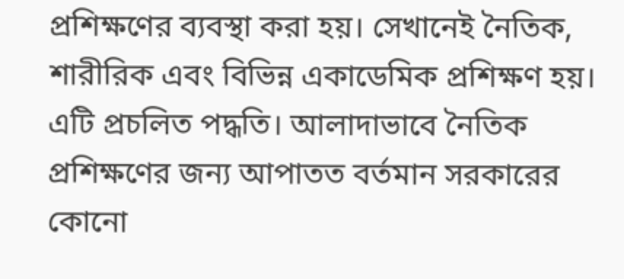প্রশিক্ষণের ব্যবস্থা করা হয়। সেখানেই নৈতিক, শারীরিক এবং বিভিন্ন একাডেমিক প্রশিক্ষণ হয়। এটি প্রচলিত পদ্ধতি। আলাদাভাবে নৈতিক প্রশিক্ষণের জন্য আপাতত বর্তমান সরকারের কোনো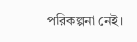পরিকল্পনা নেই।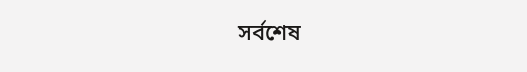সর্বশেষ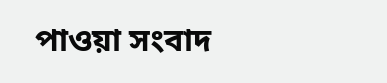পাওয়া সংবাদ